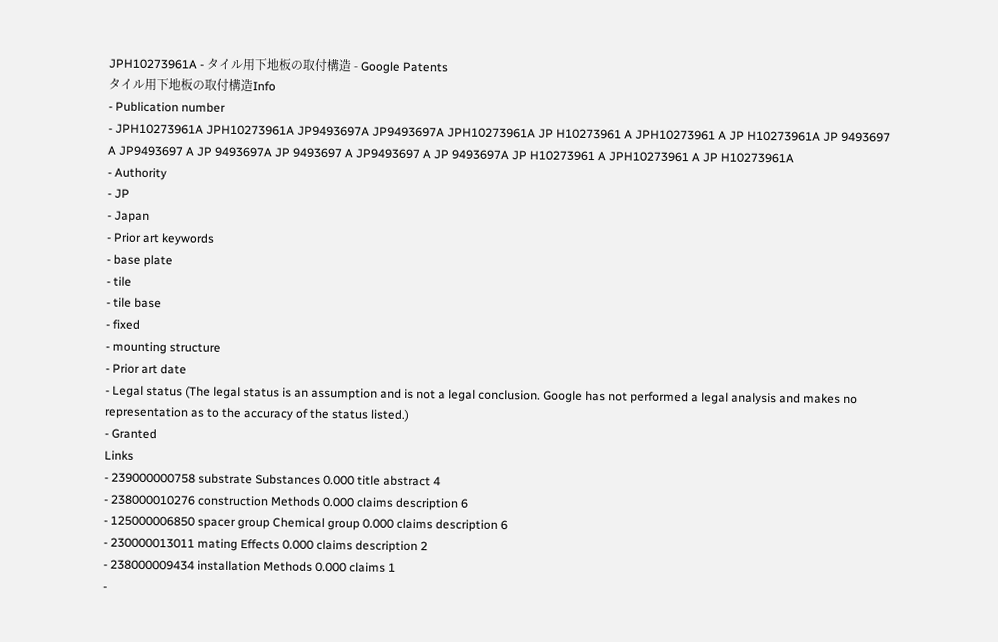JPH10273961A - タイル用下地板の取付構造 - Google Patents
タイル用下地板の取付構造Info
- Publication number
- JPH10273961A JPH10273961A JP9493697A JP9493697A JPH10273961A JP H10273961 A JPH10273961 A JP H10273961A JP 9493697 A JP9493697 A JP 9493697A JP 9493697 A JP9493697 A JP 9493697A JP H10273961 A JPH10273961 A JP H10273961A
- Authority
- JP
- Japan
- Prior art keywords
- base plate
- tile
- tile base
- fixed
- mounting structure
- Prior art date
- Legal status (The legal status is an assumption and is not a legal conclusion. Google has not performed a legal analysis and makes no representation as to the accuracy of the status listed.)
- Granted
Links
- 239000000758 substrate Substances 0.000 title abstract 4
- 238000010276 construction Methods 0.000 claims description 6
- 125000006850 spacer group Chemical group 0.000 claims description 6
- 230000013011 mating Effects 0.000 claims description 2
- 238000009434 installation Methods 0.000 claims 1
-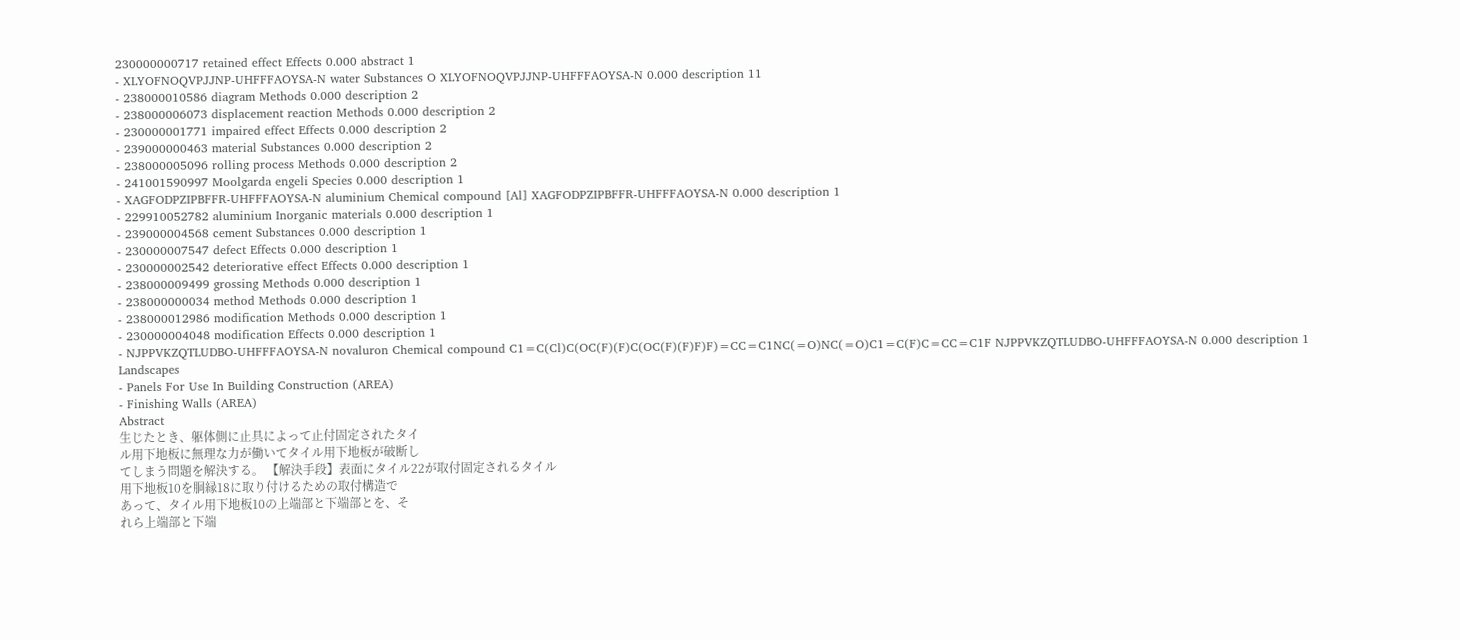230000000717 retained effect Effects 0.000 abstract 1
- XLYOFNOQVPJJNP-UHFFFAOYSA-N water Substances O XLYOFNOQVPJJNP-UHFFFAOYSA-N 0.000 description 11
- 238000010586 diagram Methods 0.000 description 2
- 238000006073 displacement reaction Methods 0.000 description 2
- 230000001771 impaired effect Effects 0.000 description 2
- 239000000463 material Substances 0.000 description 2
- 238000005096 rolling process Methods 0.000 description 2
- 241001590997 Moolgarda engeli Species 0.000 description 1
- XAGFODPZIPBFFR-UHFFFAOYSA-N aluminium Chemical compound [Al] XAGFODPZIPBFFR-UHFFFAOYSA-N 0.000 description 1
- 229910052782 aluminium Inorganic materials 0.000 description 1
- 239000004568 cement Substances 0.000 description 1
- 230000007547 defect Effects 0.000 description 1
- 230000002542 deteriorative effect Effects 0.000 description 1
- 238000009499 grossing Methods 0.000 description 1
- 238000000034 method Methods 0.000 description 1
- 238000012986 modification Methods 0.000 description 1
- 230000004048 modification Effects 0.000 description 1
- NJPPVKZQTLUDBO-UHFFFAOYSA-N novaluron Chemical compound C1=C(Cl)C(OC(F)(F)C(OC(F)(F)F)F)=CC=C1NC(=O)NC(=O)C1=C(F)C=CC=C1F NJPPVKZQTLUDBO-UHFFFAOYSA-N 0.000 description 1
Landscapes
- Panels For Use In Building Construction (AREA)
- Finishing Walls (AREA)
Abstract
生じたとき、躯体側に止具によって止付固定されたタイ
ル用下地板に無理な力が働いてタイル用下地板が破断し
てしまう問題を解決する。 【解決手段】表面にタイル22が取付固定されるタイル
用下地板10を胴縁18に取り付けるための取付構造で
あって、タイル用下地板10の上端部と下端部とを、そ
れら上端部と下端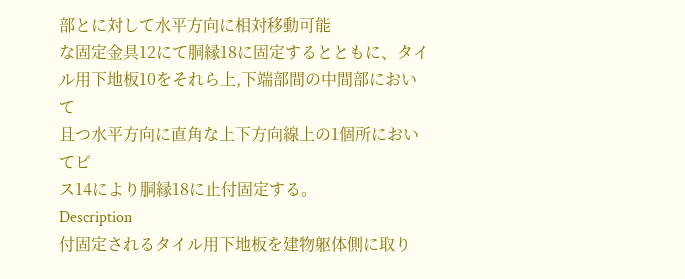部とに対して水平方向に相対移動可能
な固定金具12にて胴縁18に固定するとともに、タイ
ル用下地板10をそれら上,下端部間の中間部において
且つ水平方向に直角な上下方向線上の1個所においてビ
ス14により胴縁18に止付固定する。
Description
付固定されるタイル用下地板を建物躯体側に取り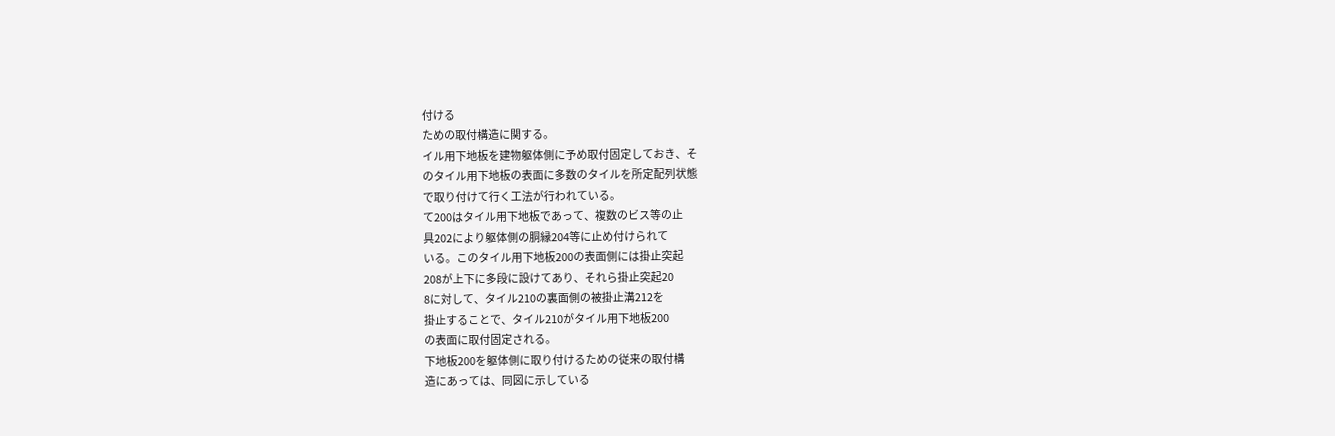付ける
ための取付構造に関する。
イル用下地板を建物躯体側に予め取付固定しておき、そ
のタイル用下地板の表面に多数のタイルを所定配列状態
で取り付けて行く工法が行われている。
て200はタイル用下地板であって、複数のビス等の止
具202により躯体側の胴縁204等に止め付けられて
いる。このタイル用下地板200の表面側には掛止突起
208が上下に多段に設けてあり、それら掛止突起20
8に対して、タイル210の裏面側の被掛止溝212を
掛止することで、タイル210がタイル用下地板200
の表面に取付固定される。
下地板200を躯体側に取り付けるための従来の取付構
造にあっては、同図に示している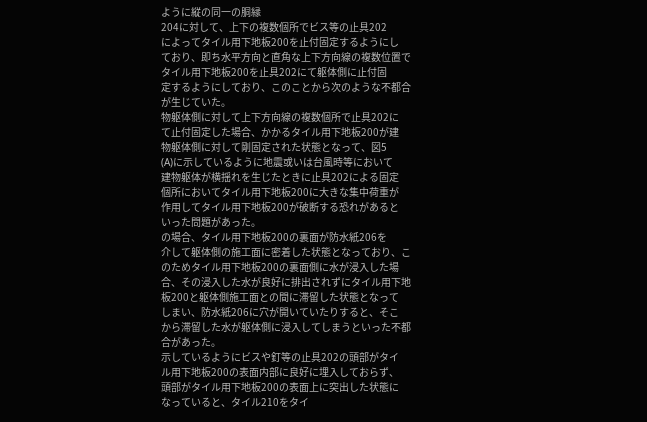ように縦の同一の胴縁
204に対して、上下の複数個所でビス等の止具202
によってタイル用下地板200を止付固定するようにし
ており、即ち水平方向と直角な上下方向線の複数位置で
タイル用下地板200を止具202にて躯体側に止付固
定するようにしており、このことから次のような不都合
が生じていた。
物躯体側に対して上下方向線の複数個所で止具202に
て止付固定した場合、かかるタイル用下地板200が建
物躯体側に対して剛固定された状態となって、図5
(A)に示しているように地震或いは台風時等において
建物躯体が横揺れを生じたときに止具202による固定
個所においてタイル用下地板200に大きな集中荷重が
作用してタイル用下地板200が破断する恐れがあると
いった問題があった。
の場合、タイル用下地板200の裏面が防水紙206を
介して躯体側の施工面に密着した状態となっており、こ
のためタイル用下地板200の裏面側に水が浸入した場
合、その浸入した水が良好に排出されずにタイル用下地
板200と躯体側施工面との間に滞留した状態となって
しまい、防水紙206に穴が開いていたりすると、そこ
から滞留した水が躯体側に浸入してしまうといった不都
合があった。
示しているようにビスや釘等の止具202の頭部がタイ
ル用下地板200の表面内部に良好に埋入しておらず、
頭部がタイル用下地板200の表面上に突出した状態に
なっていると、タイル210をタイ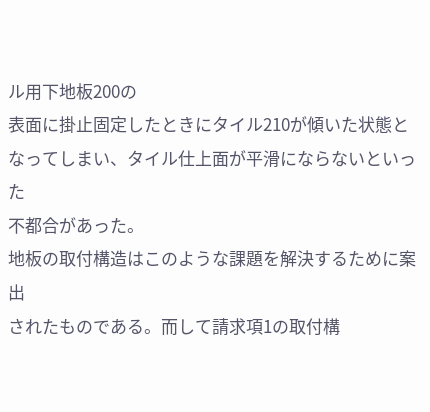ル用下地板200の
表面に掛止固定したときにタイル210が傾いた状態と
なってしまい、タイル仕上面が平滑にならないといった
不都合があった。
地板の取付構造はこのような課題を解決するために案出
されたものである。而して請求項1の取付構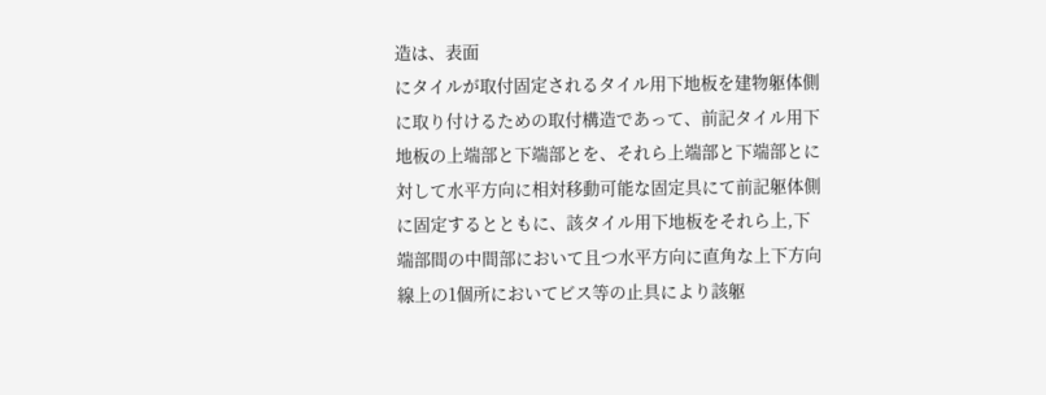造は、表面
にタイルが取付固定されるタイル用下地板を建物躯体側
に取り付けるための取付構造であって、前記タイル用下
地板の上端部と下端部とを、それら上端部と下端部とに
対して水平方向に相対移動可能な固定具にて前記躯体側
に固定するとともに、該タイル用下地板をそれら上,下
端部間の中間部において且つ水平方向に直角な上下方向
線上の1個所においてビス等の止具により該躯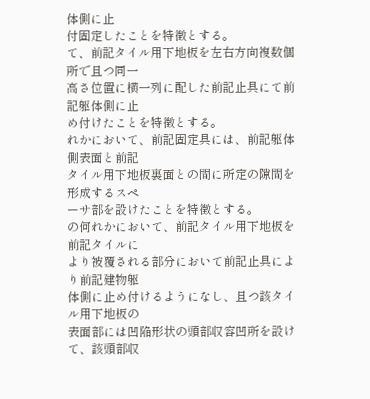体側に止
付固定したことを特徴とする。
て、前記タイル用下地板を左右方向複数個所で且つ同一
高さ位置に横一列に配した前記止具にて前記躯体側に止
め付けたことを特徴とする。
れかにおいて、前記固定具には、前記躯体側表面と前記
タイル用下地板裏面との間に所定の隙間を形成するスペ
ーサ部を設けたことを特徴とする。
の何れかにおいて、前記タイル用下地板を前記タイルに
より被覆される部分において前記止具により前記建物躯
体側に止め付けるようになし、且つ該タイル用下地板の
表面部には凹陥形状の頭部収容凹所を設けて、該頭部収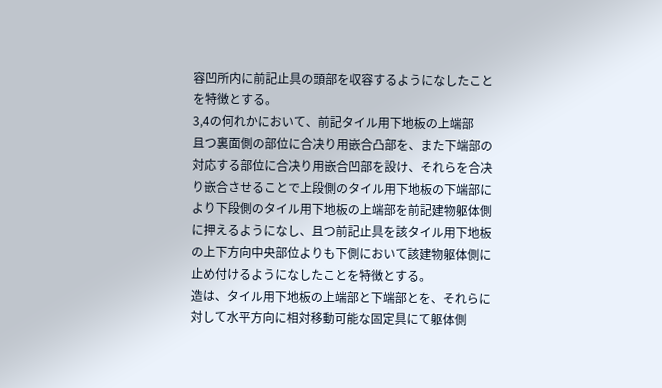容凹所内に前記止具の頭部を収容するようになしたこと
を特徴とする。
3,4の何れかにおいて、前記タイル用下地板の上端部
且つ裏面側の部位に合决り用嵌合凸部を、また下端部の
対応する部位に合决り用嵌合凹部を設け、それらを合决
り嵌合させることで上段側のタイル用下地板の下端部に
より下段側のタイル用下地板の上端部を前記建物躯体側
に押えるようになし、且つ前記止具を該タイル用下地板
の上下方向中央部位よりも下側において該建物躯体側に
止め付けるようになしたことを特徴とする。
造は、タイル用下地板の上端部と下端部とを、それらに
対して水平方向に相対移動可能な固定具にて躯体側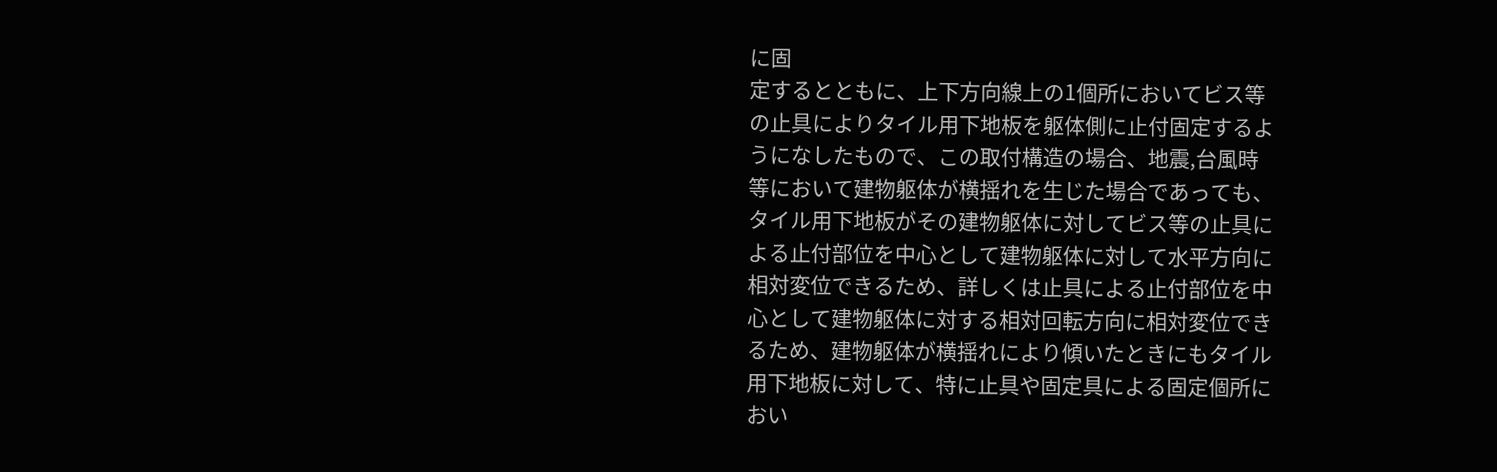に固
定するとともに、上下方向線上の1個所においてビス等
の止具によりタイル用下地板を躯体側に止付固定するよ
うになしたもので、この取付構造の場合、地震,台風時
等において建物躯体が横揺れを生じた場合であっても、
タイル用下地板がその建物躯体に対してビス等の止具に
よる止付部位を中心として建物躯体に対して水平方向に
相対変位できるため、詳しくは止具による止付部位を中
心として建物躯体に対する相対回転方向に相対変位でき
るため、建物躯体が横揺れにより傾いたときにもタイル
用下地板に対して、特に止具や固定具による固定個所に
おい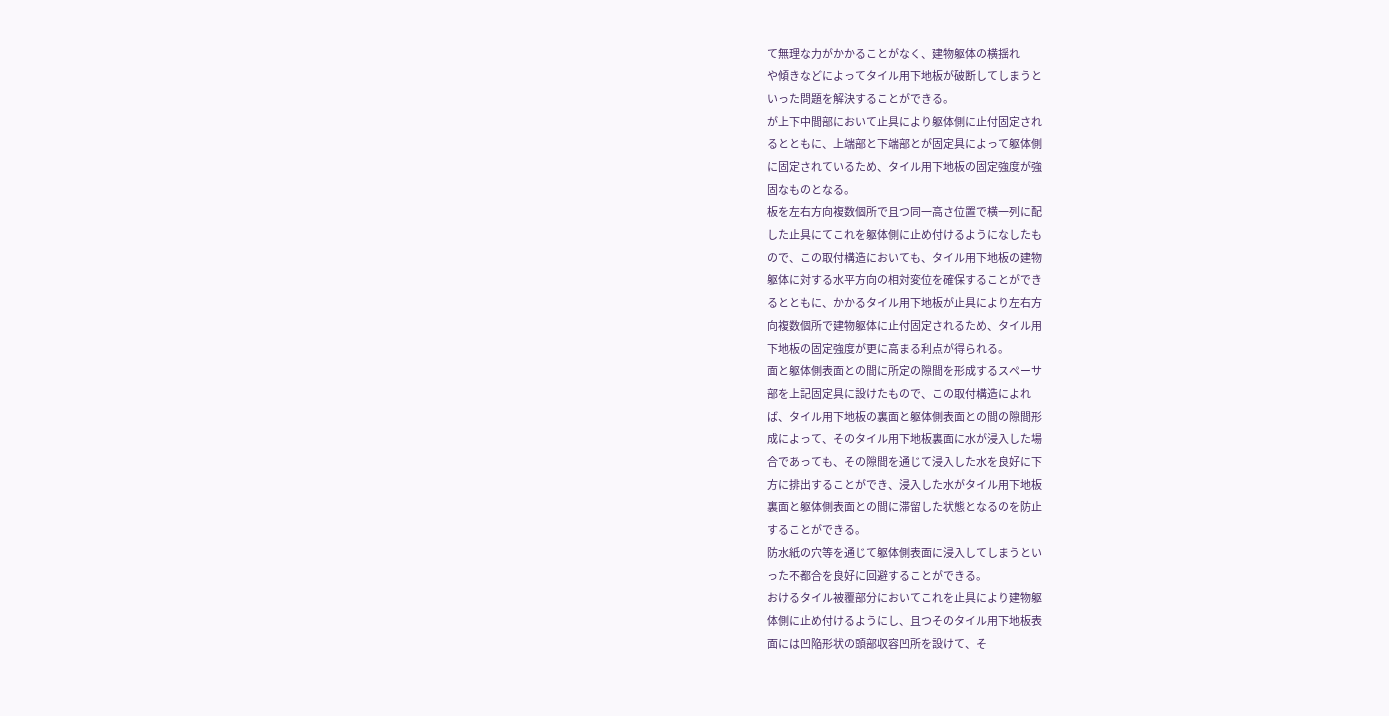て無理な力がかかることがなく、建物躯体の横揺れ
や傾きなどによってタイル用下地板が破断してしまうと
いった問題を解決することができる。
が上下中間部において止具により躯体側に止付固定され
るとともに、上端部と下端部とが固定具によって躯体側
に固定されているため、タイル用下地板の固定強度が強
固なものとなる。
板を左右方向複数個所で且つ同一高さ位置で横一列に配
した止具にてこれを躯体側に止め付けるようになしたも
ので、この取付構造においても、タイル用下地板の建物
躯体に対する水平方向の相対変位を確保することができ
るとともに、かかるタイル用下地板が止具により左右方
向複数個所で建物躯体に止付固定されるため、タイル用
下地板の固定強度が更に高まる利点が得られる。
面と躯体側表面との間に所定の隙間を形成するスペーサ
部を上記固定具に設けたもので、この取付構造によれ
ば、タイル用下地板の裏面と躯体側表面との間の隙間形
成によって、そのタイル用下地板裏面に水が浸入した場
合であっても、その隙間を通じて浸入した水を良好に下
方に排出することができ、浸入した水がタイル用下地板
裏面と躯体側表面との間に滞留した状態となるのを防止
することができる。
防水紙の穴等を通じて躯体側表面に浸入してしまうとい
った不都合を良好に回避することができる。
おけるタイル被覆部分においてこれを止具により建物躯
体側に止め付けるようにし、且つそのタイル用下地板表
面には凹陥形状の頭部収容凹所を設けて、そ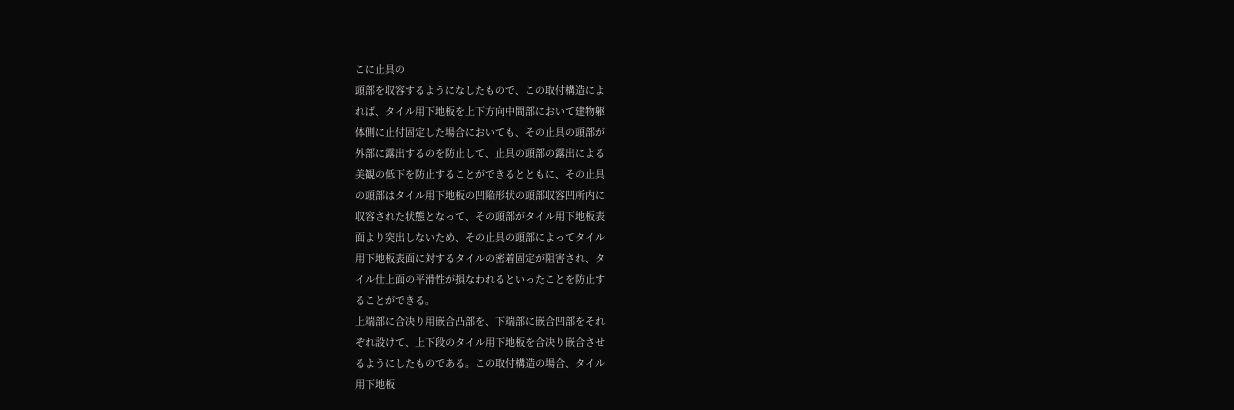こに止具の
頭部を収容するようになしたもので、この取付構造によ
れば、タイル用下地板を上下方向中間部において建物躯
体側に止付固定した場合においても、その止具の頭部が
外部に露出するのを防止して、止具の頭部の露出による
美観の低下を防止することができるとともに、その止具
の頭部はタイル用下地板の凹陥形状の頭部収容凹所内に
収容された状態となって、その頭部がタイル用下地板表
面より突出しないため、その止具の頭部によってタイル
用下地板表面に対するタイルの密着固定が阻害され、タ
イル仕上面の平滑性が損なわれるといったことを防止す
ることができる。
上端部に合决り用嵌合凸部を、下端部に嵌合凹部をそれ
ぞれ設けて、上下段のタイル用下地板を合决り嵌合させ
るようにしたものである。この取付構造の場合、タイル
用下地板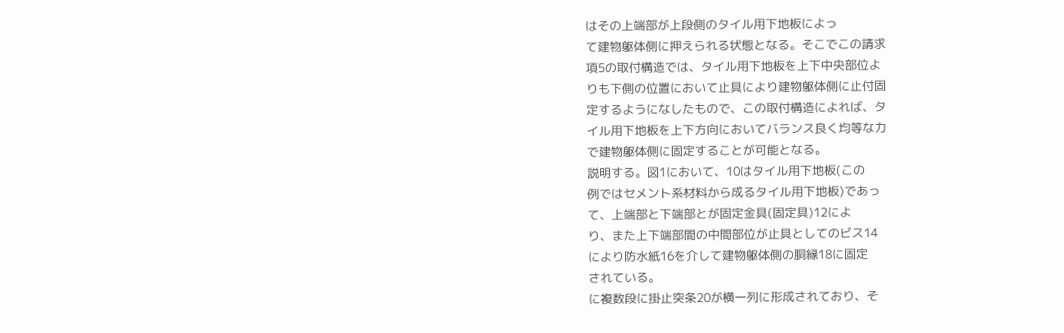はその上端部が上段側のタイル用下地板によっ
て建物躯体側に押えられる状態となる。そこでこの請求
項5の取付構造では、タイル用下地板を上下中央部位よ
りも下側の位置において止具により建物躯体側に止付固
定するようになしたもので、この取付構造によれば、タ
イル用下地板を上下方向においてバランス良く均等な力
で建物躯体側に固定することが可能となる。
説明する。図1において、10はタイル用下地板(この
例ではセメント系材料から成るタイル用下地板)であっ
て、上端部と下端部とが固定金具(固定具)12によ
り、また上下端部間の中間部位が止具としてのビス14
により防水紙16を介して建物躯体側の胴縁18に固定
されている。
に複数段に掛止突条20が横一列に形成されており、そ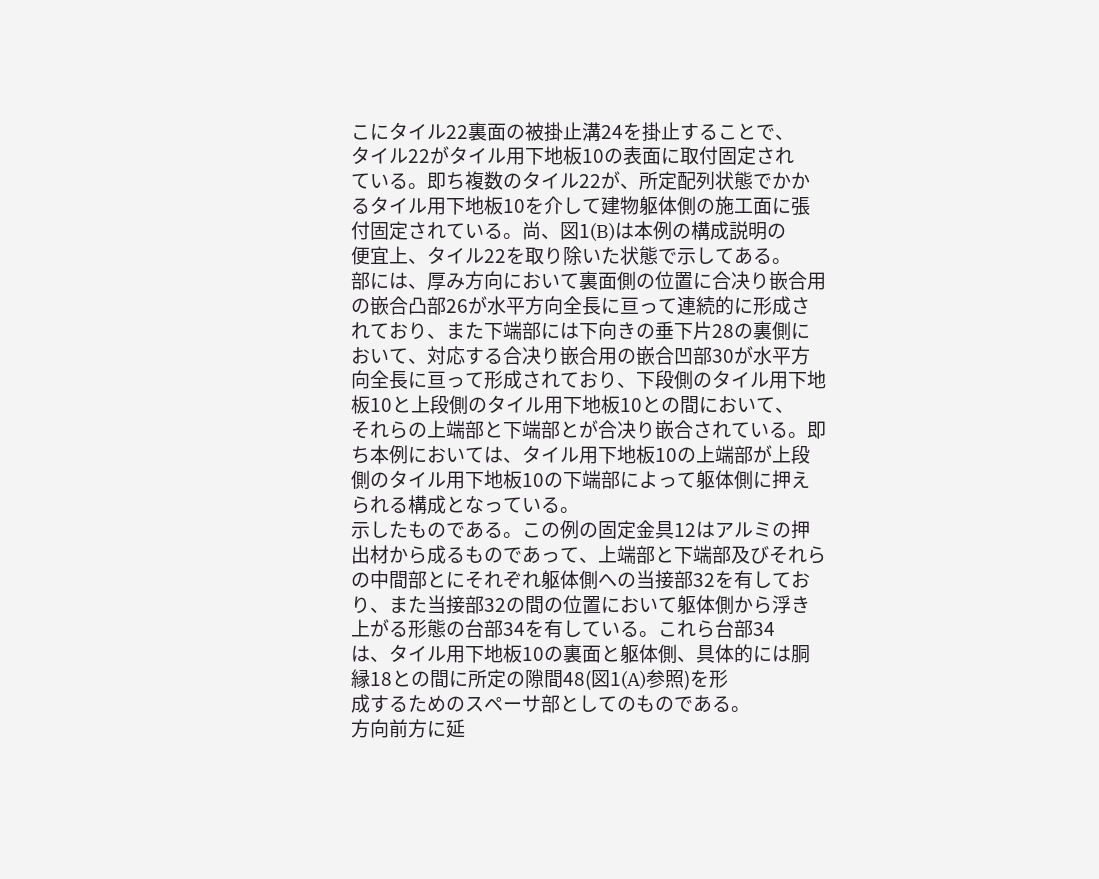こにタイル22裏面の被掛止溝24を掛止することで、
タイル22がタイル用下地板10の表面に取付固定され
ている。即ち複数のタイル22が、所定配列状態でかか
るタイル用下地板10を介して建物躯体側の施工面に張
付固定されている。尚、図1(B)は本例の構成説明の
便宜上、タイル22を取り除いた状態で示してある。
部には、厚み方向において裏面側の位置に合决り嵌合用
の嵌合凸部26が水平方向全長に亘って連続的に形成さ
れており、また下端部には下向きの垂下片28の裏側に
おいて、対応する合决り嵌合用の嵌合凹部30が水平方
向全長に亘って形成されており、下段側のタイル用下地
板10と上段側のタイル用下地板10との間において、
それらの上端部と下端部とが合决り嵌合されている。即
ち本例においては、タイル用下地板10の上端部が上段
側のタイル用下地板10の下端部によって躯体側に押え
られる構成となっている。
示したものである。この例の固定金具12はアルミの押
出材から成るものであって、上端部と下端部及びそれら
の中間部とにそれぞれ躯体側への当接部32を有してお
り、また当接部32の間の位置において躯体側から浮き
上がる形態の台部34を有している。これら台部34
は、タイル用下地板10の裏面と躯体側、具体的には胴
縁18との間に所定の隙間48(図1(A)参照)を形
成するためのスペーサ部としてのものである。
方向前方に延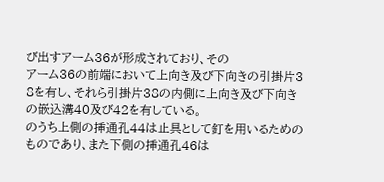び出すアーム36が形成されており、その
アーム36の前端において上向き及び下向きの引掛片3
8を有し、それら引掛片38の内側に上向き及び下向き
の嵌込溝40及び42を有している。
のうち上側の挿通孔44は止具として釘を用いるための
ものであり、また下側の挿通孔46は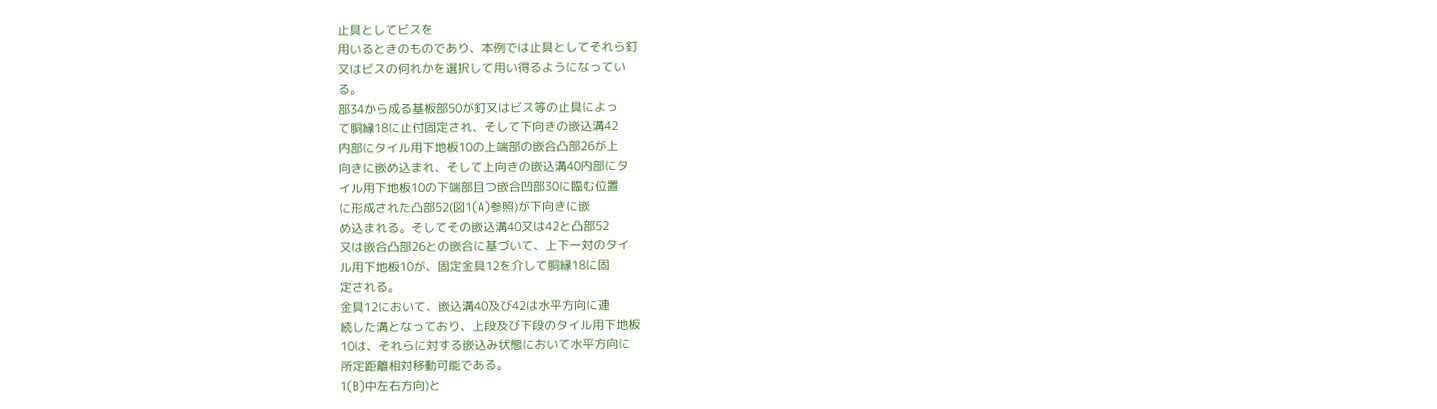止具としてビスを
用いるときのものであり、本例では止具としてそれら釘
又はビスの何れかを選択して用い得るようになってい
る。
部34から成る基板部50が釘又はビス等の止具によっ
て胴縁18に止付固定され、そして下向きの嵌込溝42
内部にタイル用下地板10の上端部の嵌合凸部26が上
向きに嵌め込まれ、そして上向きの嵌込溝40内部にタ
イル用下地板10の下端部且つ嵌合凹部30に臨む位置
に形成された凸部52(図1(A)参照)が下向きに嵌
め込まれる。そしてその嵌込溝40又は42と凸部52
又は嵌合凸部26との嵌合に基づいて、上下一対のタイ
ル用下地板10が、固定金具12を介して胴縁18に固
定される。
金具12において、嵌込溝40及び42は水平方向に連
続した溝となっており、上段及び下段のタイル用下地板
10は、それらに対する嵌込み状態において水平方向に
所定距離相対移動可能である。
1(B)中左右方向)と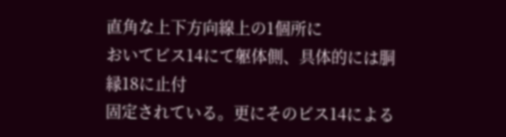直角な上下方向線上の1個所に
おいてビス14にて躯体側、具体的には胴縁18に止付
固定されている。更にそのビス14による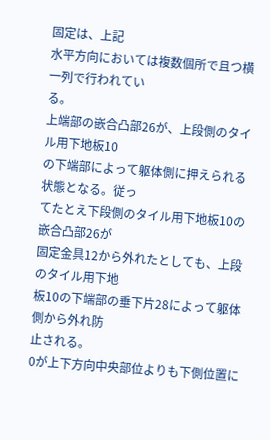固定は、上記
水平方向においては複数個所で且つ横一列で行われてい
る。
上端部の嵌合凸部26が、上段側のタイル用下地板10
の下端部によって躯体側に押えられる状態となる。従っ
てたとえ下段側のタイル用下地板10の嵌合凸部26が
固定金具12から外れたとしても、上段のタイル用下地
板10の下端部の垂下片28によって躯体側から外れ防
止される。
0が上下方向中央部位よりも下側位置に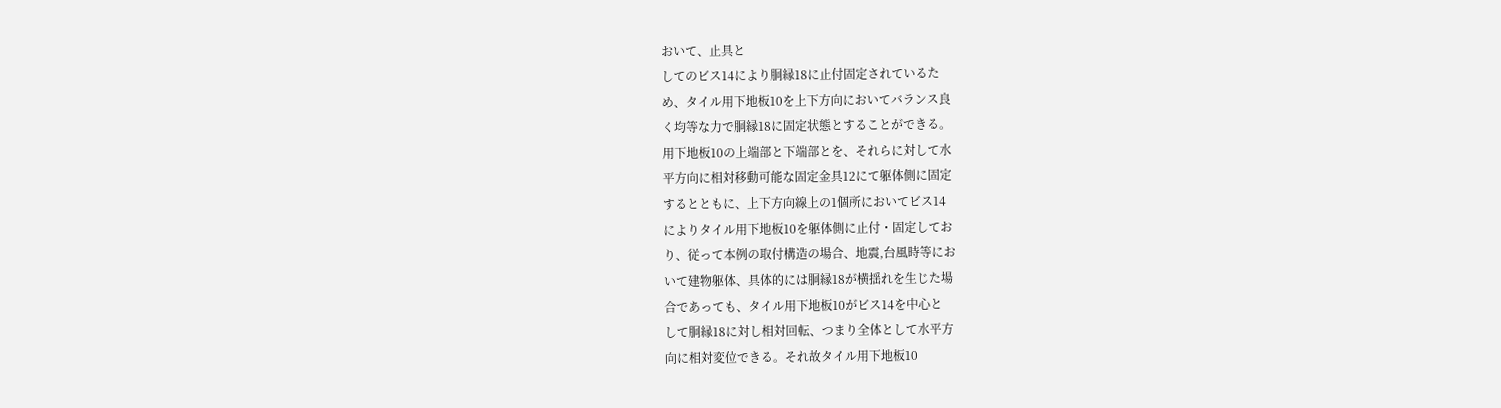おいて、止具と
してのビス14により胴縁18に止付固定されているた
め、タイル用下地板10を上下方向においてバランス良
く均等な力で胴縁18に固定状態とすることができる。
用下地板10の上端部と下端部とを、それらに対して水
平方向に相対移動可能な固定金具12にて躯体側に固定
するとともに、上下方向線上の1個所においてビス14
によりタイル用下地板10を躯体側に止付・固定してお
り、従って本例の取付構造の場合、地震,台風時等にお
いて建物躯体、具体的には胴縁18が横揺れを生じた場
合であっても、タイル用下地板10がビス14を中心と
して胴縁18に対し相対回転、つまり全体として水平方
向に相対変位できる。それ故タイル用下地板10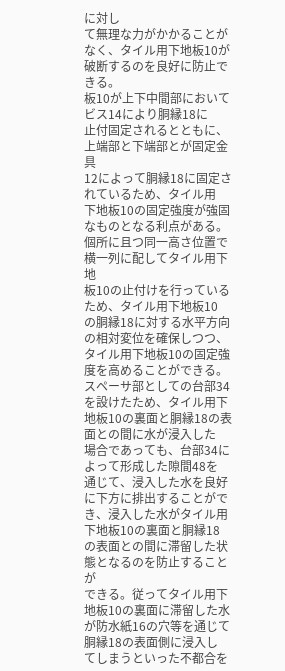に対し
て無理な力がかかることがなく、タイル用下地板10が
破断するのを良好に防止できる。
板10が上下中間部においてビス14により胴縁18に
止付固定されるとともに、上端部と下端部とが固定金具
12によって胴縁18に固定されているため、タイル用
下地板10の固定強度が強固なものとなる利点がある。
個所に且つ同一高さ位置で横一列に配してタイル用下地
板10の止付けを行っているため、タイル用下地板10
の胴縁18に対する水平方向の相対変位を確保しつつ、
タイル用下地板10の固定強度を高めることができる。
スペーサ部としての台部34を設けたため、タイル用下
地板10の裏面と胴縁18の表面との間に水が浸入した
場合であっても、台部34によって形成した隙間48を
通じて、浸入した水を良好に下方に排出することがで
き、浸入した水がタイル用下地板10の裏面と胴縁18
の表面との間に滞留した状態となるのを防止することが
できる。従ってタイル用下地板10の裏面に滞留した水
が防水紙16の穴等を通じて胴縁18の表面側に浸入し
てしまうといった不都合を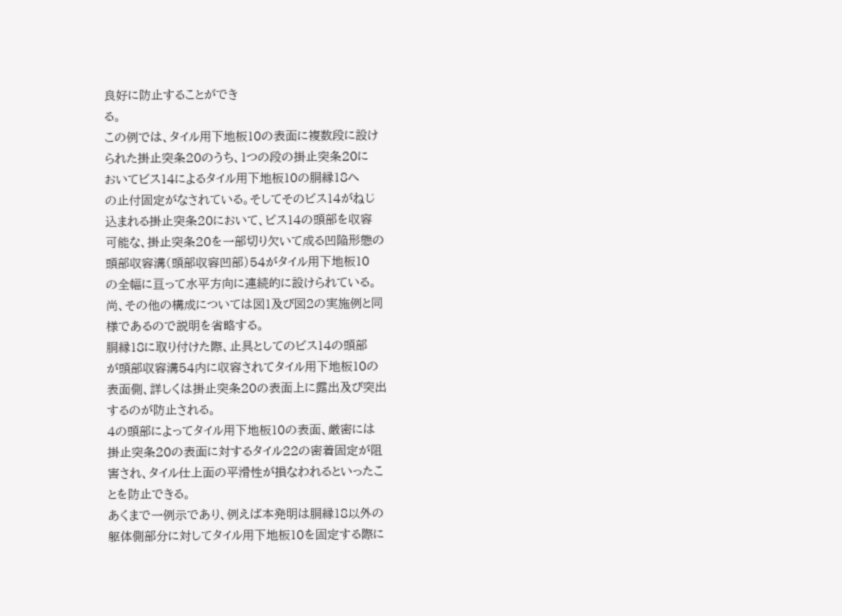良好に防止することができ
る。
この例では、タイル用下地板10の表面に複数段に設け
られた掛止突条20のうち、1つの段の掛止突条20に
おいてビス14によるタイル用下地板10の胴縁18へ
の止付固定がなされている。そしてそのビス14がねじ
込まれる掛止突条20において、ビス14の頭部を収容
可能な、掛止突条20を一部切り欠いて成る凹陥形態の
頭部収容溝(頭部収容凹部)54がタイル用下地板10
の全幅に亘って水平方向に連続的に設けられている。
尚、その他の構成については図1及び図2の実施例と同
様であるので説明を省略する。
胴縁18に取り付けた際、止具としてのビス14の頭部
が頭部収容溝54内に収容されてタイル用下地板10の
表面側、詳しくは掛止突条20の表面上に露出及び突出
するのが防止される。
4の頭部によってタイル用下地板10の表面、厳密には
掛止突条20の表面に対するタイル22の密着固定が阻
害され、タイル仕上面の平滑性が損なわれるといったこ
とを防止できる。
あくまで一例示であり、例えば本発明は胴縁18以外の
躯体側部分に対してタイル用下地板10を固定する際に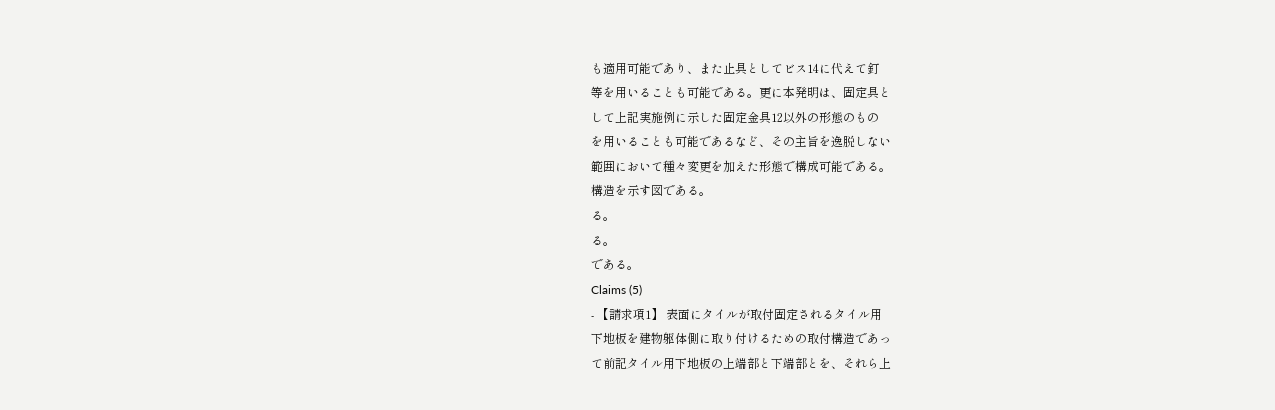も適用可能であり、また止具としてビス14に代えて釘
等を用いることも可能である。更に本発明は、固定具と
して上記実施例に示した固定金具12以外の形態のもの
を用いることも可能であるなど、その主旨を逸脱しない
範囲において種々変更を加えた形態で構成可能である。
構造を示す図である。
る。
る。
である。
Claims (5)
- 【請求項1】 表面にタイルが取付固定されるタイル用
下地板を建物躯体側に取り付けるための取付構造であっ
て前記タイル用下地板の上端部と下端部とを、それら上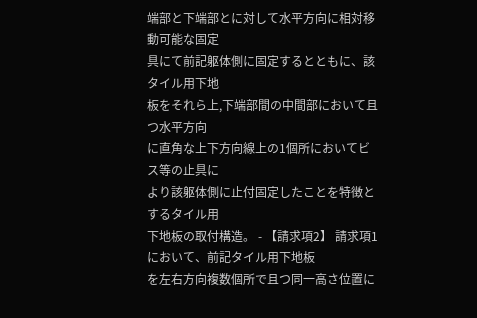端部と下端部とに対して水平方向に相対移動可能な固定
具にて前記躯体側に固定するとともに、該タイル用下地
板をそれら上,下端部間の中間部において且つ水平方向
に直角な上下方向線上の1個所においてビス等の止具に
より該躯体側に止付固定したことを特徴とするタイル用
下地板の取付構造。 - 【請求項2】 請求項1において、前記タイル用下地板
を左右方向複数個所で且つ同一高さ位置に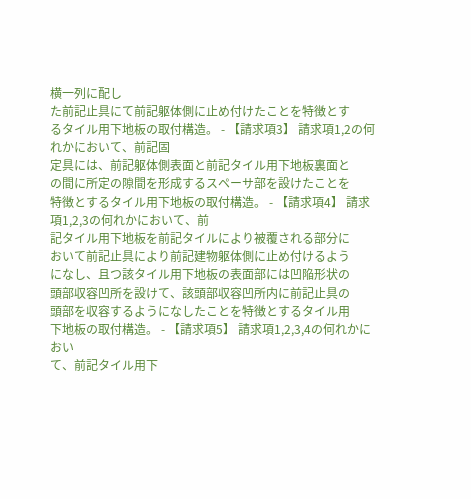横一列に配し
た前記止具にて前記躯体側に止め付けたことを特徴とす
るタイル用下地板の取付構造。 - 【請求項3】 請求項1,2の何れかにおいて、前記固
定具には、前記躯体側表面と前記タイル用下地板裏面と
の間に所定の隙間を形成するスペーサ部を設けたことを
特徴とするタイル用下地板の取付構造。 - 【請求項4】 請求項1,2,3の何れかにおいて、前
記タイル用下地板を前記タイルにより被覆される部分に
おいて前記止具により前記建物躯体側に止め付けるよう
になし、且つ該タイル用下地板の表面部には凹陥形状の
頭部収容凹所を設けて、該頭部収容凹所内に前記止具の
頭部を収容するようになしたことを特徴とするタイル用
下地板の取付構造。 - 【請求項5】 請求項1,2,3,4の何れかにおい
て、前記タイル用下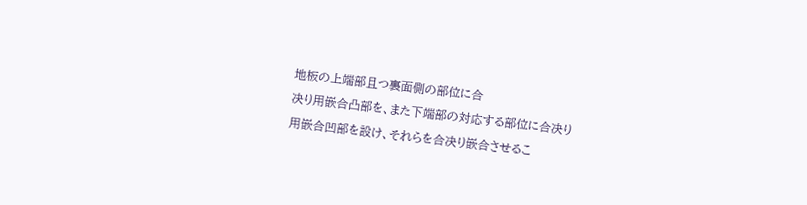地板の上端部且つ裏面側の部位に合
决り用嵌合凸部を、また下端部の対応する部位に合决り
用嵌合凹部を設け、それらを合决り嵌合させるこ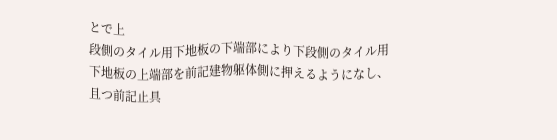とで上
段側のタイル用下地板の下端部により下段側のタイル用
下地板の上端部を前記建物躯体側に押えるようになし、
且つ前記止具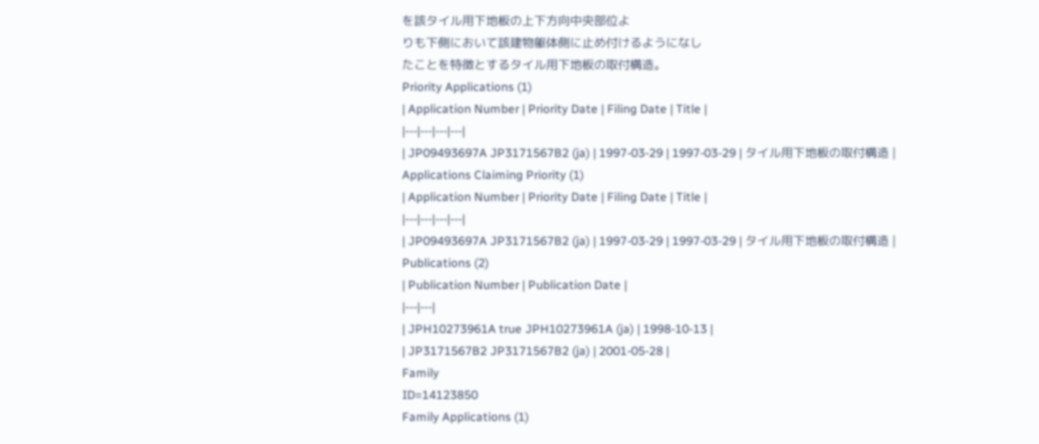を該タイル用下地板の上下方向中央部位よ
りも下側において該建物躯体側に止め付けるようになし
たことを特徴とするタイル用下地板の取付構造。
Priority Applications (1)
| Application Number | Priority Date | Filing Date | Title |
|---|---|---|---|
| JP09493697A JP3171567B2 (ja) | 1997-03-29 | 1997-03-29 | タイル用下地板の取付構造 |
Applications Claiming Priority (1)
| Application Number | Priority Date | Filing Date | Title |
|---|---|---|---|
| JP09493697A JP3171567B2 (ja) | 1997-03-29 | 1997-03-29 | タイル用下地板の取付構造 |
Publications (2)
| Publication Number | Publication Date |
|---|---|
| JPH10273961A true JPH10273961A (ja) | 1998-10-13 |
| JP3171567B2 JP3171567B2 (ja) | 2001-05-28 |
Family
ID=14123850
Family Applications (1)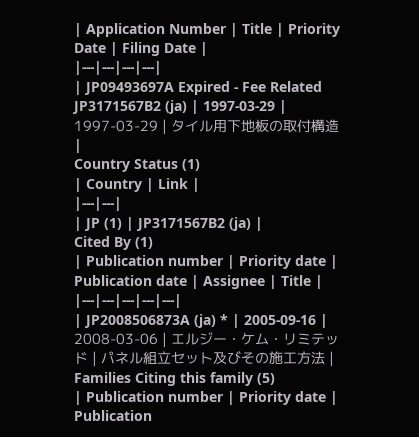| Application Number | Title | Priority Date | Filing Date |
|---|---|---|---|
| JP09493697A Expired - Fee Related JP3171567B2 (ja) | 1997-03-29 | 1997-03-29 | タイル用下地板の取付構造 |
Country Status (1)
| Country | Link |
|---|---|
| JP (1) | JP3171567B2 (ja) |
Cited By (1)
| Publication number | Priority date | Publication date | Assignee | Title |
|---|---|---|---|---|
| JP2008506873A (ja) * | 2005-09-16 | 2008-03-06 | エルジー・ケム・リミテッド | パネル組立セット及びその施工方法 |
Families Citing this family (5)
| Publication number | Priority date | Publication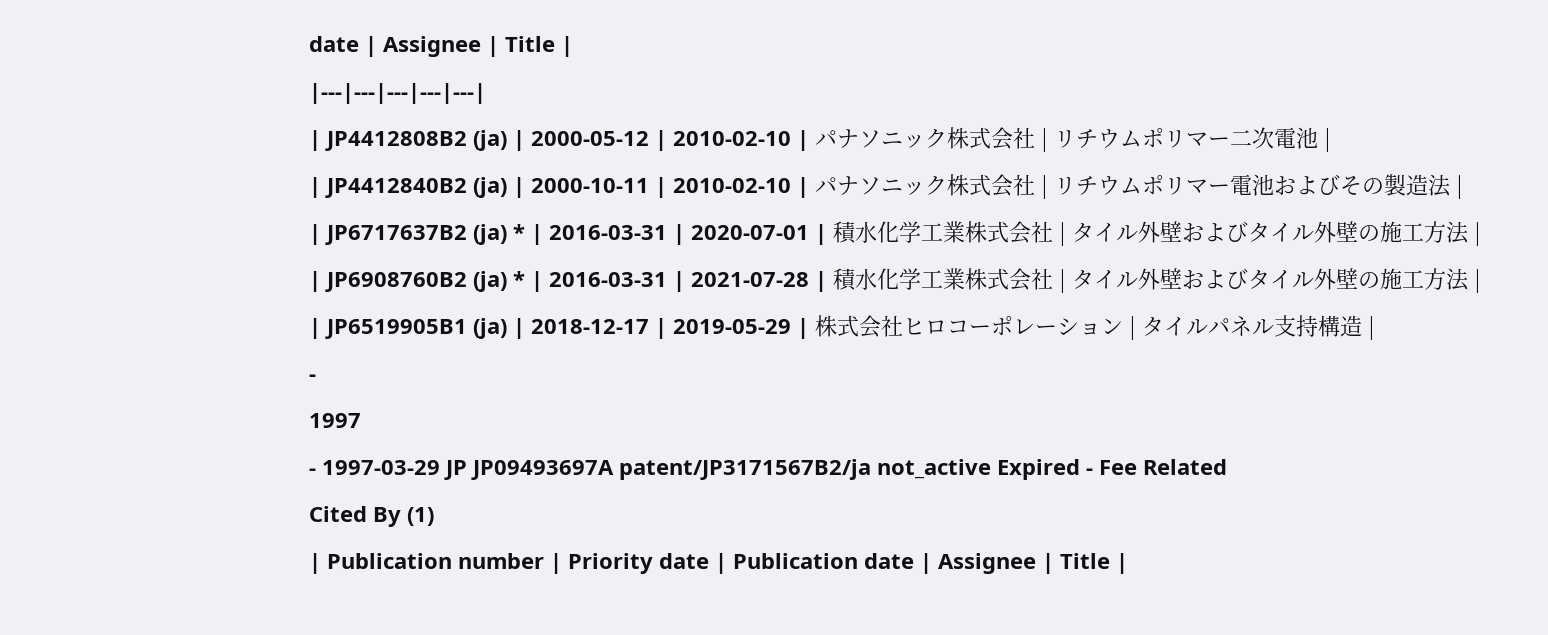date | Assignee | Title |
|---|---|---|---|---|
| JP4412808B2 (ja) | 2000-05-12 | 2010-02-10 | パナソニック株式会社 | リチウムポリマー二次電池 |
| JP4412840B2 (ja) | 2000-10-11 | 2010-02-10 | パナソニック株式会社 | リチウムポリマー電池およびその製造法 |
| JP6717637B2 (ja) * | 2016-03-31 | 2020-07-01 | 積水化学工業株式会社 | タイル外壁およびタイル外壁の施工方法 |
| JP6908760B2 (ja) * | 2016-03-31 | 2021-07-28 | 積水化学工業株式会社 | タイル外壁およびタイル外壁の施工方法 |
| JP6519905B1 (ja) | 2018-12-17 | 2019-05-29 | 株式会社ヒロコーポレーション | タイルパネル支持構造 |
-
1997
- 1997-03-29 JP JP09493697A patent/JP3171567B2/ja not_active Expired - Fee Related
Cited By (1)
| Publication number | Priority date | Publication date | Assignee | Title |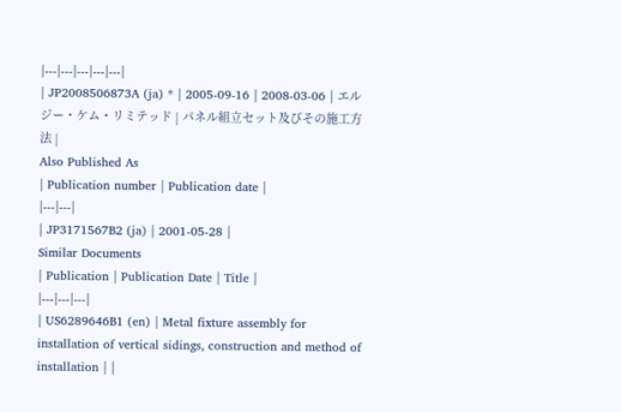|---|---|---|---|---|
| JP2008506873A (ja) * | 2005-09-16 | 2008-03-06 | エルジー・ケム・リミテッド | パネル組立セット及びその施工方法 |
Also Published As
| Publication number | Publication date |
|---|---|
| JP3171567B2 (ja) | 2001-05-28 |
Similar Documents
| Publication | Publication Date | Title |
|---|---|---|
| US6289646B1 (en) | Metal fixture assembly for installation of vertical sidings, construction and method of installation | |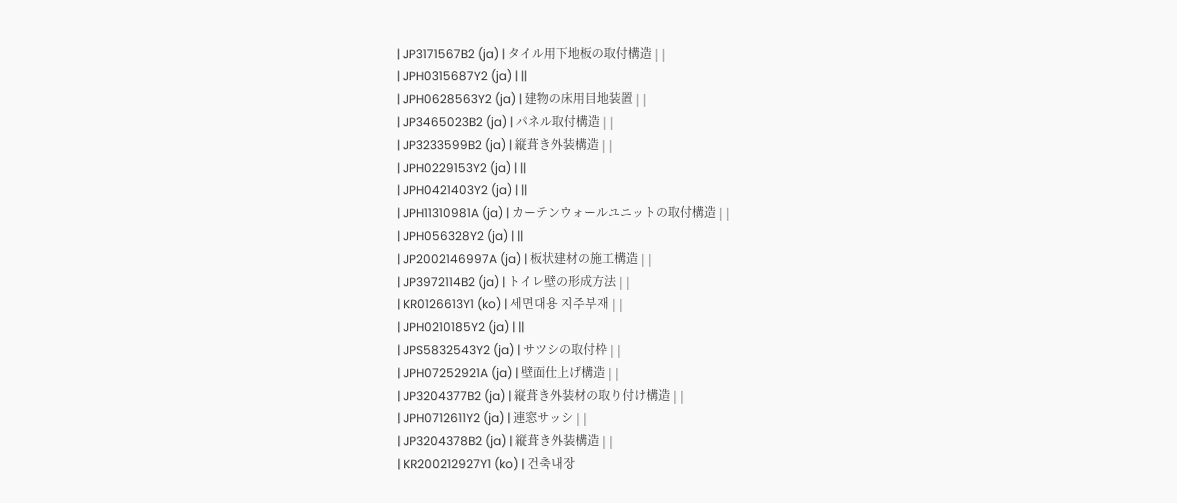| JP3171567B2 (ja) | タイル用下地板の取付構造 | |
| JPH0315687Y2 (ja) | ||
| JPH0628563Y2 (ja) | 建物の床用目地装置 | |
| JP3465023B2 (ja) | パネル取付構造 | |
| JP3233599B2 (ja) | 縦葺き外装構造 | |
| JPH0229153Y2 (ja) | ||
| JPH0421403Y2 (ja) | ||
| JPH11310981A (ja) | カーテンウォールユニットの取付構造 | |
| JPH056328Y2 (ja) | ||
| JP2002146997A (ja) | 板状建材の施工構造 | |
| JP3972114B2 (ja) | トイレ壁の形成方法 | |
| KR0126613Y1 (ko) | 세면대용 지주부재 | |
| JPH0210185Y2 (ja) | ||
| JPS5832543Y2 (ja) | サツシの取付枠 | |
| JPH07252921A (ja) | 壁面仕上げ構造 | |
| JP3204377B2 (ja) | 縦葺き外装材の取り付け構造 | |
| JPH0712611Y2 (ja) | 連窓サッシ | |
| JP3204378B2 (ja) | 縦葺き外装構造 | |
| KR200212927Y1 (ko) | 건축내장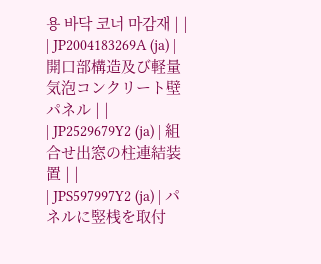용 바닥 코너 마감재 | |
| JP2004183269A (ja) | 開口部構造及び軽量気泡コンクリート壁パネル | |
| JP2529679Y2 (ja) | 組合せ出窓の柱連結装置 | |
| JPS597997Y2 (ja) | パネルに竪桟を取付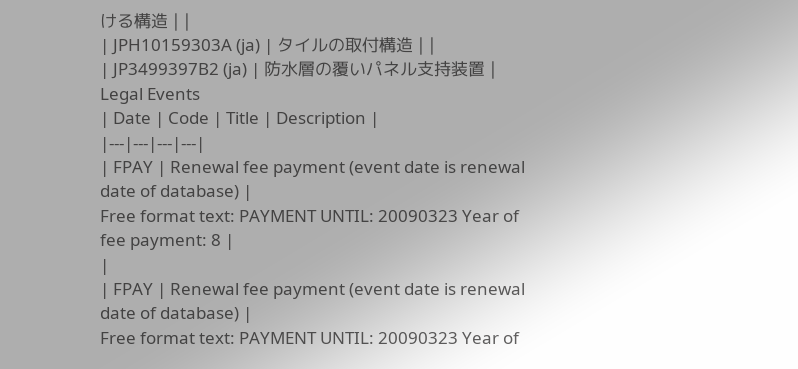ける構造 | |
| JPH10159303A (ja) | タイルの取付構造 | |
| JP3499397B2 (ja) | 防水層の覆いパネル支持装置 |
Legal Events
| Date | Code | Title | Description |
|---|---|---|---|
| FPAY | Renewal fee payment (event date is renewal date of database) |
Free format text: PAYMENT UNTIL: 20090323 Year of fee payment: 8 |
|
| FPAY | Renewal fee payment (event date is renewal date of database) |
Free format text: PAYMENT UNTIL: 20090323 Year of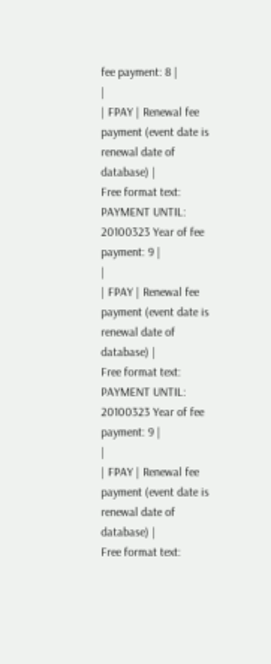fee payment: 8 |
|
| FPAY | Renewal fee payment (event date is renewal date of database) |
Free format text: PAYMENT UNTIL: 20100323 Year of fee payment: 9 |
|
| FPAY | Renewal fee payment (event date is renewal date of database) |
Free format text: PAYMENT UNTIL: 20100323 Year of fee payment: 9 |
|
| FPAY | Renewal fee payment (event date is renewal date of database) |
Free format text: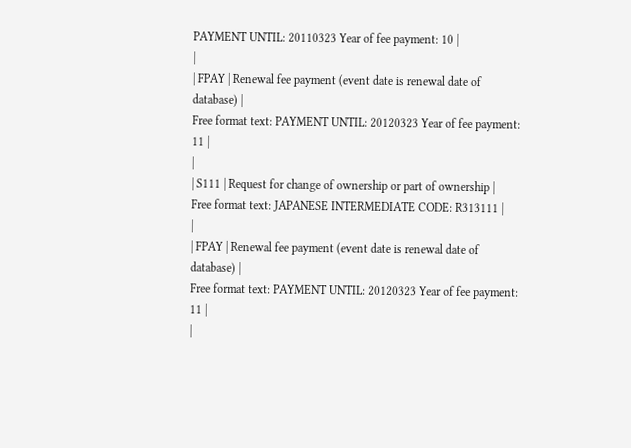PAYMENT UNTIL: 20110323 Year of fee payment: 10 |
|
| FPAY | Renewal fee payment (event date is renewal date of database) |
Free format text: PAYMENT UNTIL: 20120323 Year of fee payment: 11 |
|
| S111 | Request for change of ownership or part of ownership |
Free format text: JAPANESE INTERMEDIATE CODE: R313111 |
|
| FPAY | Renewal fee payment (event date is renewal date of database) |
Free format text: PAYMENT UNTIL: 20120323 Year of fee payment: 11 |
|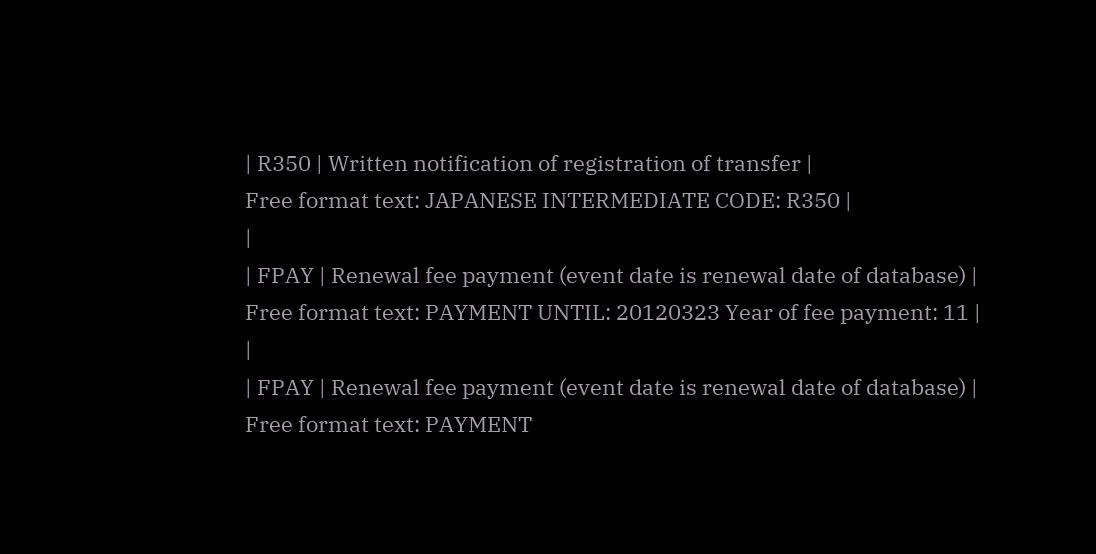| R350 | Written notification of registration of transfer |
Free format text: JAPANESE INTERMEDIATE CODE: R350 |
|
| FPAY | Renewal fee payment (event date is renewal date of database) |
Free format text: PAYMENT UNTIL: 20120323 Year of fee payment: 11 |
|
| FPAY | Renewal fee payment (event date is renewal date of database) |
Free format text: PAYMENT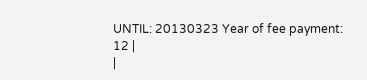UNTIL: 20130323 Year of fee payment: 12 |
|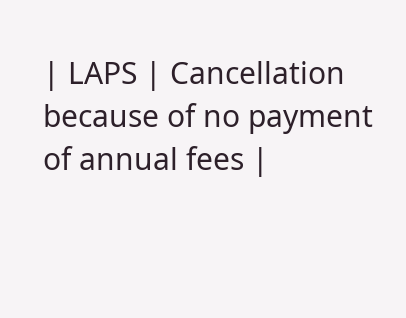| LAPS | Cancellation because of no payment of annual fees |